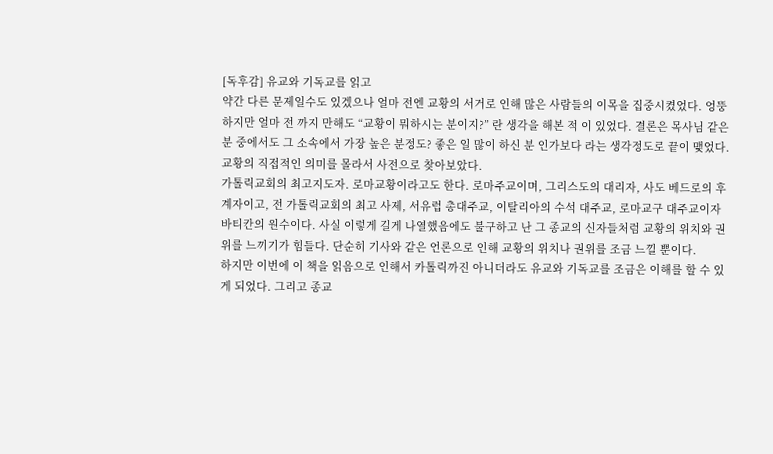[독후감] 유교와 기독교를 읽고
약간 다른 문제일수도 있겠으나 얼마 전엔 교황의 서거로 인해 많은 사람들의 이목을 집중시켰었다. 엉뚱하지만 얼마 전 까지 만해도 “교황이 뭐하시는 분이지?” 란 생각을 해본 적 이 있었다. 결론은 목사님 같은 분 중에서도 그 소속에서 가장 높은 분정도? 좋은 일 많이 하신 분 인가보다 라는 생각정도로 끝이 맺었다.
교황의 직접적인 의미를 몰라서 사전으로 찾아보았다.
가톨릭교회의 최고지도자. 로마교황이라고도 한다. 로마주교이며, 그리스도의 대리자, 사도 베드로의 후계자이고, 전 가톨릭교회의 최고 사제, 서유럽 총대주교, 이탈리아의 수석 대주교, 로마교구 대주교이자 바티칸의 원수이다. 사실 이렇게 길게 나열했음에도 불구하고 난 그 종교의 신자들처럼 교황의 위치와 권위를 느끼기가 힘들다. 단순히 기사와 같은 언론으로 인해 교황의 위치나 권위를 조금 느낄 뿐이다.
하지만 이번에 이 책을 읽음으로 인해서 카톨릭까진 아니더라도 유교와 기독교를 조금은 이해를 할 수 있게 되었다. 그리고 종교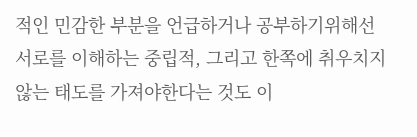적인 민감한 부분을 언급하거나 공부하기위해선 서로를 이해하는 중립적, 그리고 한쪽에 취우치지 않는 태도를 가져야한다는 것도 이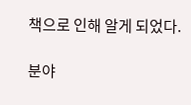책으로 인해 알게 되었다.

분야